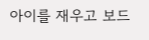아이를 재우고 보드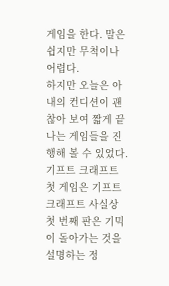게임을 한다. 말은 쉽지만 무척이나 어렵다.
하지만 오늘은 아내의 컨디션이 괜찮아 보여 짧게 끝나는 게임들을 진행해 볼 수 있었다. 기프트 크래프트 첫 게임은 기프트 크래프트 사실상 첫 번째 판은 기믹이 돌아가는 것을 설명하는 정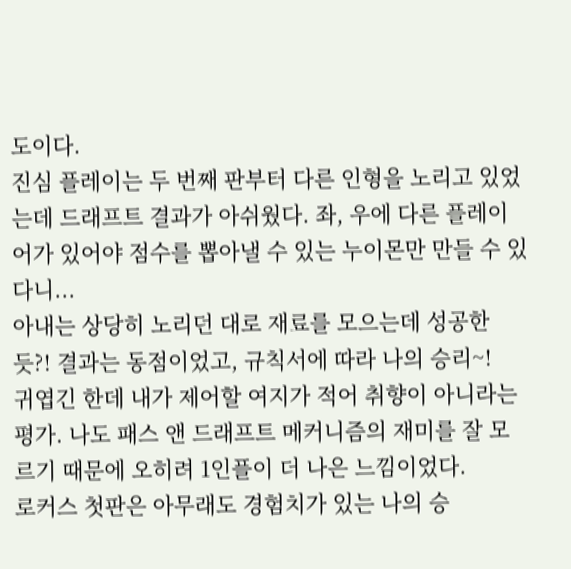도이다.
진심 플레이는 두 번째 판부터 다른 인형을 노리고 있었는데 드래프트 결과가 아쉬웠다. 좌, 우에 다른 플레이어가 있어야 점수를 뽑아낼 수 있는 누이몬만 만들 수 있다니...
아내는 상당히 노리던 대로 재료를 모으는데 성공한 듯?! 결과는 동점이었고, 규칙서에 따라 나의 승리~!
귀엽긴 한데 내가 제어할 여지가 적어 취향이 아니라는 평가. 나도 패스 앤 드래프트 메커니즘의 재미를 잘 모르기 때문에 오히려 1인플이 더 나은 느낌이었다.
로커스 첫판은 아무래도 경험치가 있는 나의 승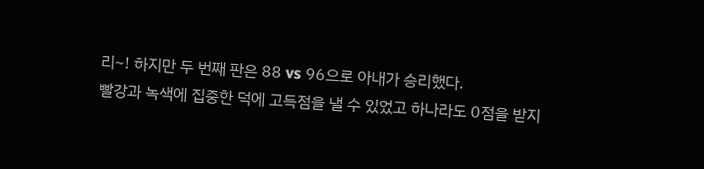리~! 하지만 두 번째 판은 88 vs 96으로 아내가 승리했다.
빨강과 녹색에 집중한 덕에 고득점을 낼 수 있었고 하나라도 0점을 받지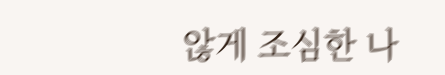않게 조심한 나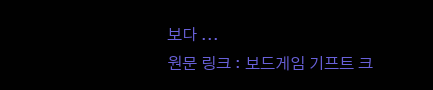보다 ...
원문 링크 : 보드게임 기프트 크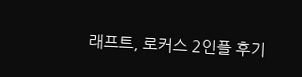래프트, 로커스 2인플 후기